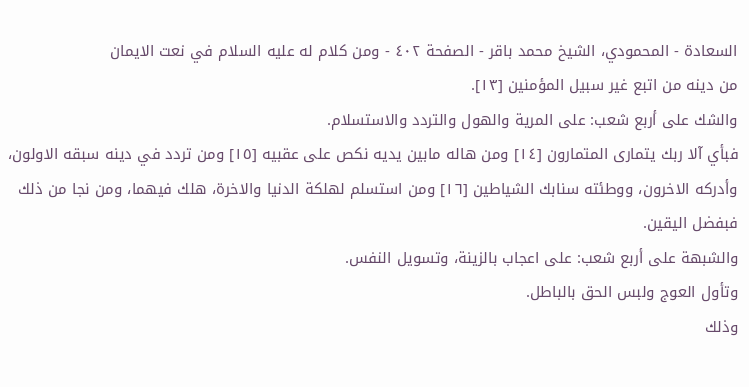السعادة - المحمودي، الشيخ محمد باقر - الصفحة ٤٠٢ - ومن كلام له عليه السلام في نعت الايمان
من دينه من اتبع غير سبيل المؤمنين [١٣].
والشك على أربع شعب: على المرية والهول والتردد والاستسلام.
فبأي آلا ربك يتمارى المتمارون [١٤] ومن هاله مابين يديه نكص على عقبيه [١٥] ومن تردد في دينه سبقه الاولون، وأدركه الاخرون، ووطئته سنابك الشياطين [١٦] ومن استسلم لهلكة الدنيا والاخرة، هلك فيهما، ومن نجا من ذلك فبفضل اليقين.
والشبهة على أربع شعب: على اعجاب بالزينة، وتسويل النفس.
وتأول العوج ولبس الحق بالباطل.
وذلك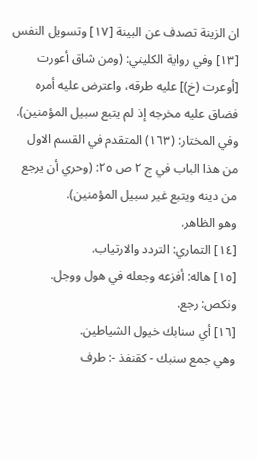ان الزينة تصدف عن البينة [١٧] وتسويل النفس
[١٣] وفي رواية الكليني: (ومن شاق أعورت [أوعرت (خ)] عليه طرقه، واعترض عليه أمره فضاق عليه مخرجه إذ لم يتبع سبيل المؤمنين).
وفي المختار: (١٦٣) المتقدم في القسم الاول من هذا الباب في ج ٢ ص ٢٥: (وحري أن يرجع من دينه ويتبع غير سبيل المؤمنين).
وهو الظاهر.
[١٤] التماري: التردد والارتياب.
[١٥] هاله: أفزعه وجعله في هول ووجل.
ونكص: رجع.
[١٦] أي سنابك خيول الشياطين.
وهي جمع سنبك - كقنفذ -: طرف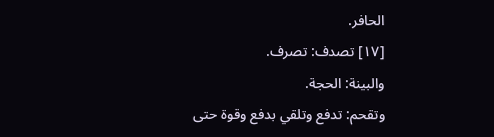الحافر.
[١٧] تصدف: تصرف.
والبينة: الحجة.
وتقحم: تدفع وتلقي بدفع وقوة حتى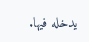يدخله فيها.